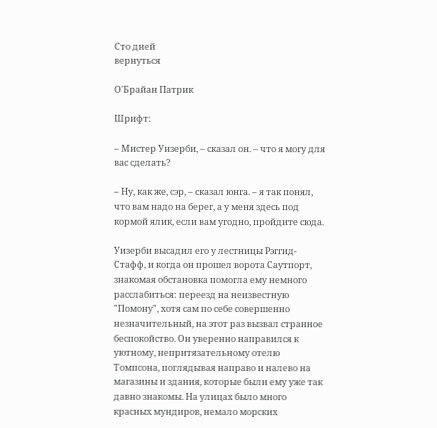Сто дней
вернуться

О'Брайан Патрик

Шрифт:

– Мистер Уизерби, – сказал он. – что я могу для вас сделать?

– Ну, как же, сэр, – сказал юнга. – я так понял, что вам надо на берег, а у меня здесь под кормой ялик, если вам угодно, пройдите сюда.

Уизерби высадил его у лестницы Рэггид-Стафф, и когда он прошел ворота Саутпорт, знакомая обстановка помогла ему немного расслабиться: переезд на неизвестную "Помону", хотя сам по себе совершенно незначительный, на этот раз вызвал странное беспокойство. Он уверенно направился к уютному, непритязательному отелю Томпсона, поглядывая направо и налево на магазины и здания, которые были ему уже так давно знакомы. На улицах было много красных мундиров, немало морских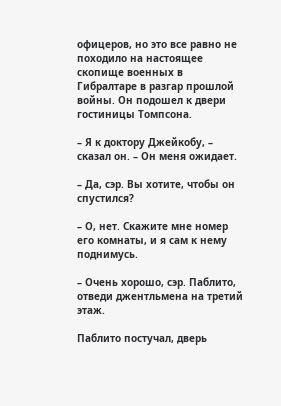офицеров, но это все равно не походило на настоящее скопище военных в Гибралтаре в разгар прошлой войны. Он подошел к двери гостиницы Томпсона.

– Я к доктору Джейкобу, – сказал он. – Он меня ожидает.

– Да, сэр. Вы хотите, чтобы он спустился?

– О, нет. Скажите мне номер его комнаты, и я сам к нему поднимусь.

– Очень хорошо, сэр. Паблито, отведи джентльмена на третий этаж.

Паблито постучал, дверь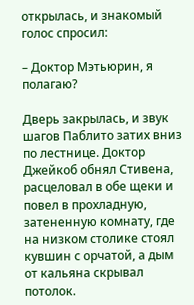открылась, и знакомый голос спросил:

– Доктор Мэтьюрин, я полагаю?

Дверь закрылась, и звук шагов Паблито затих вниз по лестнице. Доктор Джейкоб обнял Стивена, расцеловал в обе щеки и повел в прохладную, затененную комнату, где на низком столике стоял кувшин с орчатой, а дым от кальяна скрывал потолок.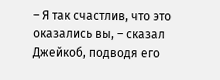– Я так счастлив, что это оказались вы, – сказал Джейкоб, подводя его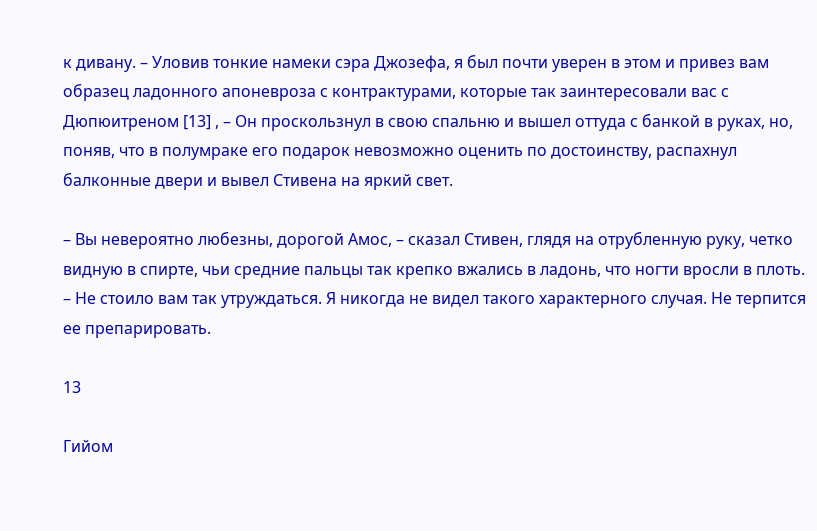к дивану. – Уловив тонкие намеки сэра Джозефа, я был почти уверен в этом и привез вам образец ладонного апоневроза с контрактурами, которые так заинтересовали вас с Дюпюитреном [13] , – Он проскользнул в свою спальню и вышел оттуда с банкой в руках, но, поняв, что в полумраке его подарок невозможно оценить по достоинству, распахнул балконные двери и вывел Стивена на яркий свет.

– Вы невероятно любезны, дорогой Амос, – сказал Стивен, глядя на отрубленную руку, четко видную в спирте, чьи средние пальцы так крепко вжались в ладонь, что ногти вросли в плоть. – Не стоило вам так утруждаться. Я никогда не видел такого характерного случая. Не терпится ее препарировать.

13

Гийом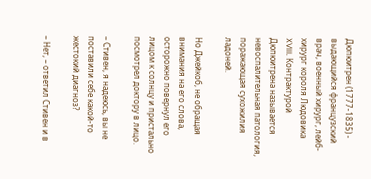Дюпюитрен (1777-1835) - выдающийся французский врач, военный хирург, лейб-хирург короля Людовика XVIII. Контрактурой Дюпюитрена называется невоспалительная патология, поражающая сухожилия ладоней.

Но Джейкоб, не обращая внимания на его слова, осторожно повернул его лицом к солнцу и пристально посмотрел доктору в лицо.

– Стивен, я надеюсь, вы не поставили себе какой-то жестокий диагноз?

– Нет, – ответил Стивен и в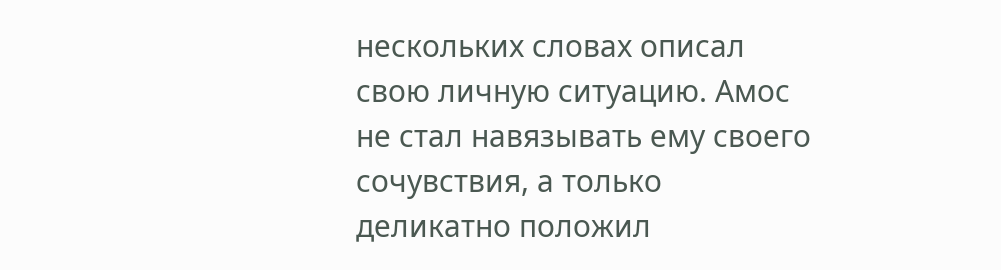нескольких словах описал свою личную ситуацию. Амос не стал навязывать ему своего сочувствия, а только деликатно положил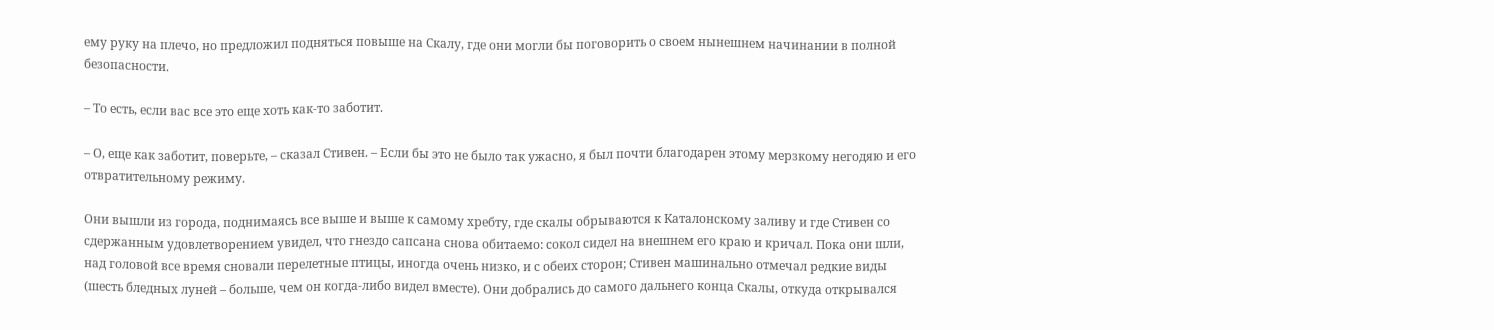ему руку на плечо, но предложил подняться повыше на Скалу, где они могли бы поговорить о своем нынешнем начинании в полной безопасности.

– То есть, если вас все это еще хоть как-то заботит.

– О, еще как заботит, поверьте, – сказал Стивен. – Если бы это не было так ужасно, я был почти благодарен этому мерзкому негодяю и его отвратительному режиму.

Они вышли из города, поднимаясь все выше и выше к самому хребту, где скалы обрываются к Каталонскому заливу и где Стивен со сдержанным удовлетворением увидел, что гнездо сапсана снова обитаемо: сокол сидел на внешнем его краю и кричал. Пока они шли, над головой все время сновали перелетные птицы, иногда очень низко, и с обеих сторон; Стивен машинально отмечал редкие виды (шесть бледных луней – больше, чем он когда-либо видел вместе). Они добрались до самого дальнего конца Скалы, откуда открывался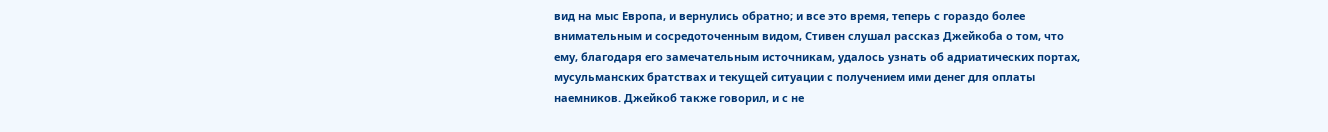вид на мыс Европа, и вернулись обратно; и все это время, теперь с гораздо более внимательным и сосредоточенным видом, Стивен слушал рассказ Джейкоба о том, что ему, благодаря его замечательным источникам, удалось узнать об адриатических портах, мусульманских братствах и текущей ситуации с получением ими денег для оплаты наемников. Джейкоб также говорил, и с не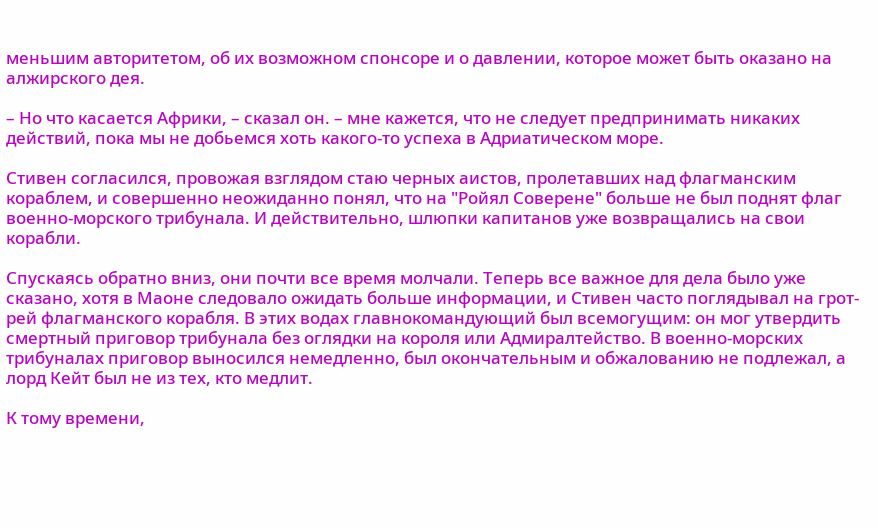меньшим авторитетом, об их возможном спонсоре и о давлении, которое может быть оказано на алжирского дея.

– Но что касается Африки, – сказал он. – мне кажется, что не следует предпринимать никаких действий, пока мы не добьемся хоть какого-то успеха в Адриатическом море.

Стивен согласился, провожая взглядом стаю черных аистов, пролетавших над флагманским кораблем, и совершенно неожиданно понял, что на "Ройял Соверене" больше не был поднят флаг военно-морского трибунала. И действительно, шлюпки капитанов уже возвращались на свои корабли.

Спускаясь обратно вниз, они почти все время молчали. Теперь все важное для дела было уже сказано, хотя в Маоне следовало ожидать больше информации, и Стивен часто поглядывал на грот-рей флагманского корабля. В этих водах главнокомандующий был всемогущим: он мог утвердить смертный приговор трибунала без оглядки на короля или Адмиралтейство. В военно-морских трибуналах приговор выносился немедленно, был окончательным и обжалованию не подлежал, а лорд Кейт был не из тех, кто медлит.

К тому времени,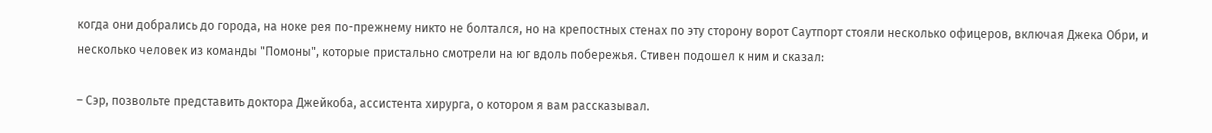когда они добрались до города, на ноке рея по-прежнему никто не болтался, но на крепостных стенах по эту сторону ворот Саутпорт стояли несколько офицеров, включая Джека Обри, и несколько человек из команды "Помоны", которые пристально смотрели на юг вдоль побережья. Стивен подошел к ним и сказал:

– Сэр, позвольте представить доктора Джейкоба, ассистента хирурга, о котором я вам рассказывал.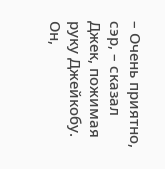– Очень приятно, сэр, – сказал Джек, пожимая руку Джейкобу. Он,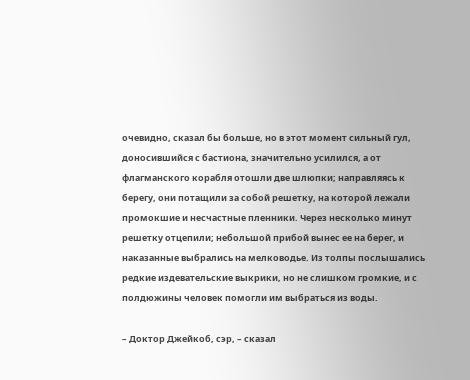очевидно, сказал бы больше, но в этот момент сильный гул, доносившийся с бастиона, значительно усилился, а от флагманского корабля отошли две шлюпки; направляясь к берегу, они потащили за собой решетку, на которой лежали промокшие и несчастные пленники. Через несколько минут решетку отцепили; небольшой прибой вынес ее на берег, и наказанные выбрались на мелководье. Из толпы послышались редкие издевательские выкрики, но не слишком громкие, и с полдюжины человек помогли им выбраться из воды.

– Доктор Джейкоб, сэр, – сказал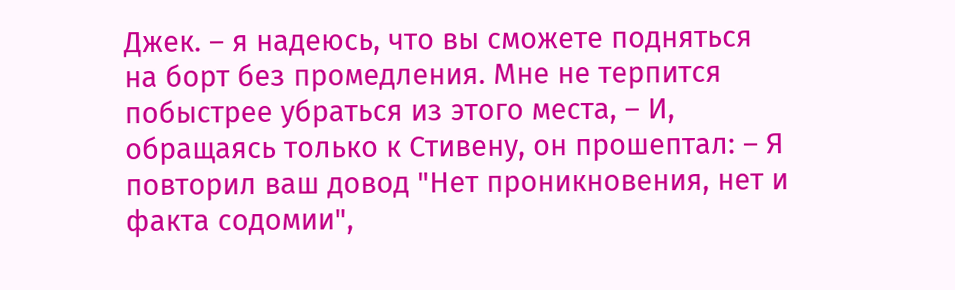Джек. – я надеюсь, что вы сможете подняться на борт без промедления. Мне не терпится побыстрее убраться из этого места, – И, обращаясь только к Стивену, он прошептал: – Я повторил ваш довод "Нет проникновения, нет и факта содомии",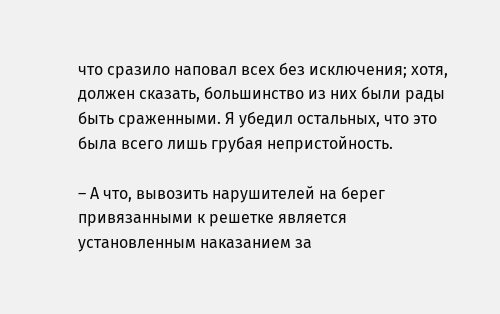что сразило наповал всех без исключения; хотя, должен сказать, большинство из них были рады быть сраженными. Я убедил остальных, что это была всего лишь грубая непристойность.

– А что, вывозить нарушителей на берег привязанными к решетке является установленным наказанием за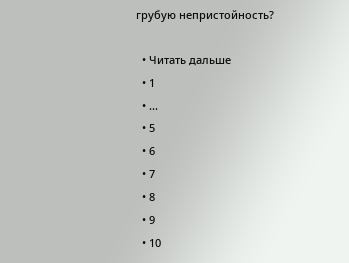грубую непристойность?

  • Читать дальше
  • 1
  • ...
  • 5
  • 6
  • 7
  • 8
  • 9
  • 10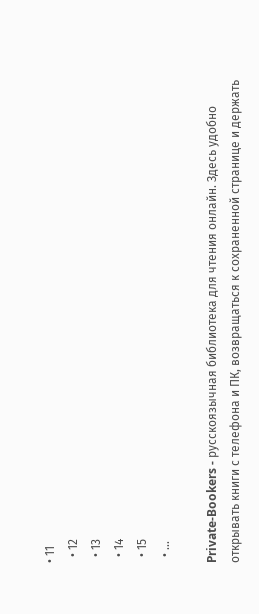• 11
  • 12
  • 13
  • 14
  • 15
  • ...

Private-Bookers - русскоязычная библиотека для чтения онлайн. Здесь удобно открывать книги с телефона и ПК, возвращаться к сохраненной странице и держать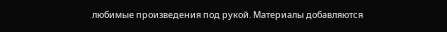любимые произведения под рукой. Материалы добавляются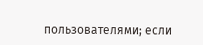пользователями; если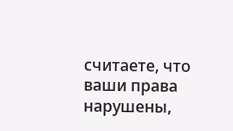считаете, что ваши права нарушены,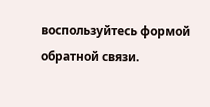воспользуйтесь формой обратной связи.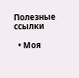Полезные ссылки

  • Моя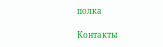полка

Контакты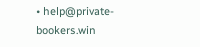• help@private-bookers.win